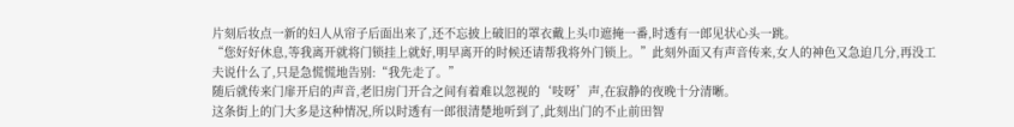片刻后妆点一新的妇人从帘子后面出来了,还不忘披上破旧的罩衣戴上头巾遮掩一番,时透有一郎见状心头一跳。
“您好好休息,等我离开就将门锁挂上就好,明早离开的时候还请帮我将外门锁上。”此刻外面又有声音传来,女人的神色又急迫几分,再没工夫说什么了,只是急慌慌地告别:“我先走了。”
随后就传来门扉开启的声音,老旧房门开合之间有着难以忽视的‘吱呀’声,在寂静的夜晚十分清晰。
这条街上的门大多是这种情况,所以时透有一郎很清楚地听到了,此刻出门的不止前田智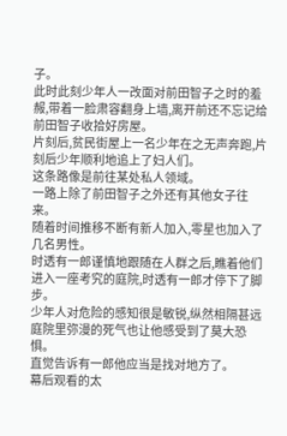子。
此时此刻少年人一改面对前田智子之时的羞赧,带着一脸肃容翻身上墙,离开前还不忘记给前田智子收拾好房屋。
片刻后,贫民街屋上一名少年在之无声奔跑,片刻后少年顺利地追上了妇人们。
这条路像是前往某处私人领域。
一路上除了前田智子之外还有其他女子往来。
随着时间推移不断有新人加入,零星也加入了几名男性。
时透有一郎谨慎地跟随在人群之后,瞧着他们进入一座考究的庭院,时透有一郎才停下了脚步。
少年人对危险的感知很是敏锐,纵然相隔甚远庭院里弥漫的死气也让他感受到了莫大恐惧。
直觉告诉有一郎他应当是找对地方了。
幕后观看的太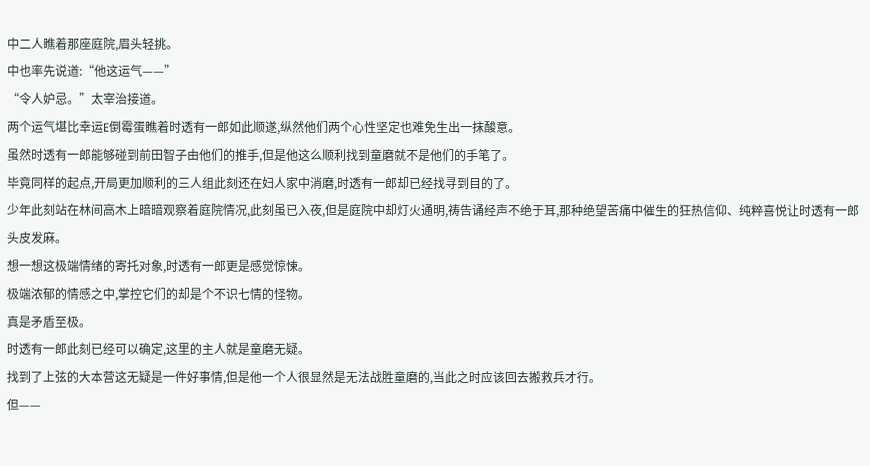中二人瞧着那座庭院,眉头轻挑。
中也率先说道:“他这运气——”
“令人妒忌。”太宰治接道。
两个运气堪比幸运E倒霉蛋瞧着时透有一郎如此顺遂,纵然他们两个心性坚定也难免生出一抹酸意。
虽然时透有一郎能够碰到前田智子由他们的推手,但是他这么顺利找到童磨就不是他们的手笔了。
毕竟同样的起点,开局更加顺利的三人组此刻还在妇人家中消磨,时透有一郎却已经找寻到目的了。
少年此刻站在林间高木上暗暗观察着庭院情况,此刻虽已入夜,但是庭院中却灯火通明,祷告诵经声不绝于耳,那种绝望苦痛中催生的狂热信仰、纯粹喜悦让时透有一郎头皮发麻。
想一想这极端情绪的寄托对象,时透有一郎更是感觉惊悚。
极端浓郁的情感之中,掌控它们的却是个不识七情的怪物。
真是矛盾至极。
时透有一郎此刻已经可以确定,这里的主人就是童磨无疑。
找到了上弦的大本营这无疑是一件好事情,但是他一个人很显然是无法战胜童磨的,当此之时应该回去搬救兵才行。
但——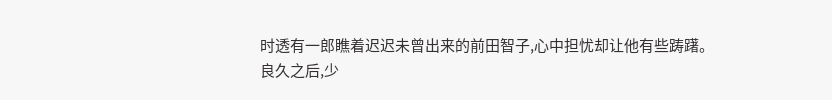时透有一郎瞧着迟迟未曾出来的前田智子,心中担忧却让他有些踌躇。
良久之后,少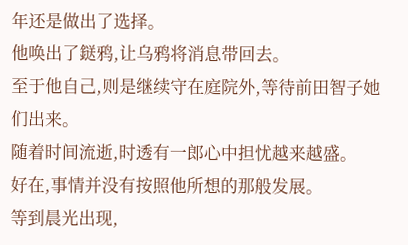年还是做出了选择。
他唤出了鎹鸦,让乌鸦将消息带回去。
至于他自己,则是继续守在庭院外,等待前田智子她们出来。
随着时间流逝,时透有一郎心中担忧越来越盛。
好在,事情并没有按照他所想的那般发展。
等到晨光出现,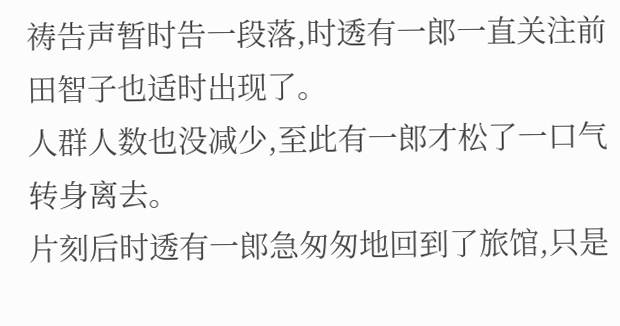祷告声暂时告一段落,时透有一郎一直关注前田智子也适时出现了。
人群人数也没减少,至此有一郎才松了一口气转身离去。
片刻后时透有一郎急匆匆地回到了旅馆,只是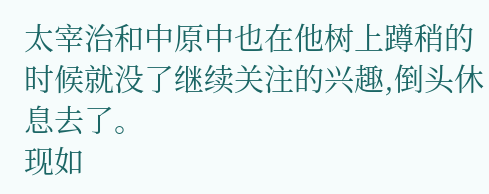太宰治和中原中也在他树上蹲稍的时候就没了继续关注的兴趣,倒头休息去了。
现如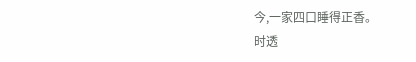今,一家四口睡得正香。
时透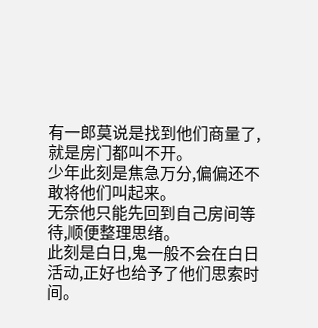有一郎莫说是找到他们商量了,就是房门都叫不开。
少年此刻是焦急万分,偏偏还不敢将他们叫起来。
无奈他只能先回到自己房间等待,顺便整理思绪。
此刻是白日,鬼一般不会在白日活动,正好也给予了他们思索时间。